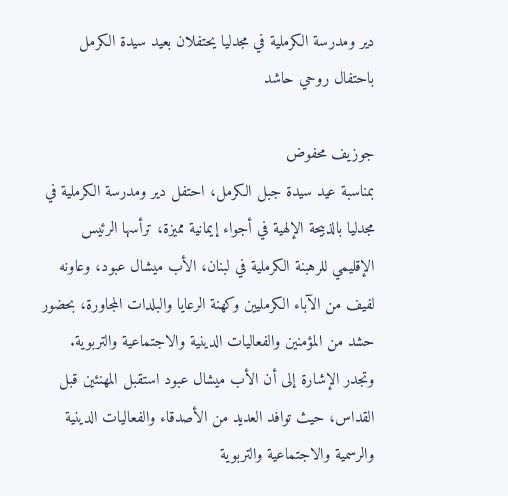دير ومدرسة الكرملية في مجدليا يحتفلان بعيد سيدة الكرمل باحتفال روحي حاشد

جوزيف محفوض
بمناسبة عيد سيدة جبل الكرمل، احتفل دير ومدرسة الكرملية في مجدليا بالذبيحة الإلهية في أجواء إيمانية مميزة، ترأسها الرئيس الإقليمي للرهبنة الكرملية في لبنان، الأب ميشال عبود، وعاونه لفيف من الآباء الكرمليين وكهنة الرعايا والبلدات المجاورة، بحضور حشد من المؤمنين والفعاليات الدينية والاجتماعية والتربوية.
وتجدر الإشارة إلى أن الأب ميشال عبود استقبل المهنئين قبل القداس، حيث توافد العديد من الأصدقاء والفعاليات الدينية والرسمية والاجتماعية والتربوية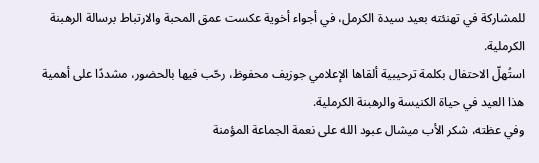للمشاركة في تهنئته بعيد سيدة الكرمل، في أجواء أخوية عكست عمق المحبة والارتباط برسالة الرهبنة الكرملية.
استُهلّ الاحتفال بكلمة ترحيبية ألقاها الإعلامي جوزيف محفوظ، رحّب فيها بالحضور، مشددًا على أهمية هذا العيد في حياة الكنيسة والرهبنة الكرملية.
وفي عظته، شكر الأب ميشال عبود الله على نعمة الجماعة المؤمنة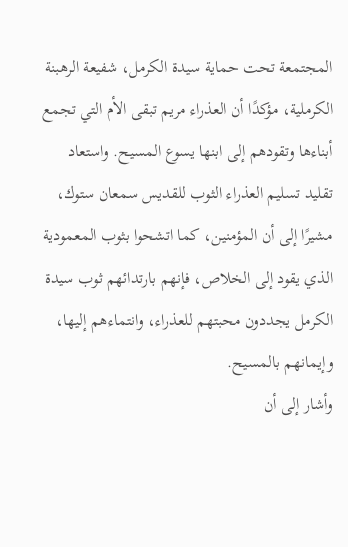المجتمعة تحت حماية سيدة الكرمل، شفيعة الرهبنة الكرملية، مؤكدًا أن العذراء مريم تبقى الأم التي تجمع أبناءها وتقودهم إلى ابنها يسوع المسيح. واستعاد تقليد تسليم العذراء الثوب للقديس سمعان ستوك، مشيرًا إلى أن المؤمنين، كما اتشحوا بثوب المعمودية الذي يقود إلى الخلاص، فإنهم بارتدائهم ثوب سيدة الكرمل يجددون محبتهم للعذراء، وانتماءهم إليها، وإيمانهم بالمسيح.
وأشار إلى أن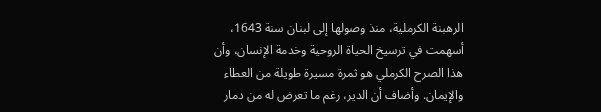الرهبنة الكرملية، منذ وصولها إلى لبنان سنة 1643، أسهمت في ترسيخ الحياة الروحية وخدمة الإنسان، وأن هذا الصرح الكرملي هو ثمرة مسيرة طويلة من العطاء والإيمان. وأضاف أن الدير، رغم ما تعرض له من دمار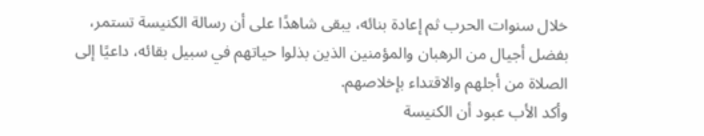خلال سنوات الحرب ثم إعادة بنائه، يبقى شاهدًا على أن رسالة الكنيسة تستمر، بفضل أجيال من الرهبان والمؤمنين الذين بذلوا حياتهم في سبيل بقائه، داعيًا إلى الصلاة من أجلهم والاقتداء بإخلاصهم.
وأكد الأب عبود أن الكنيسة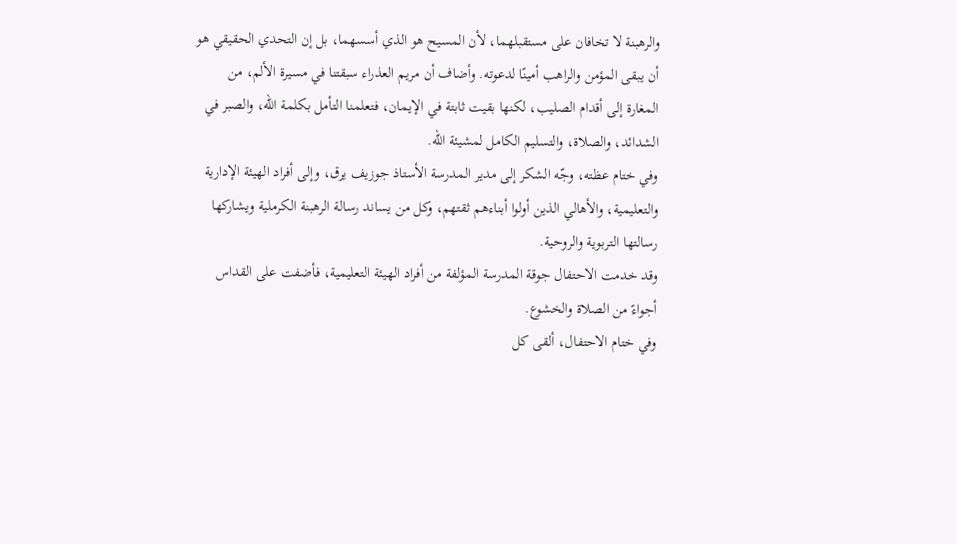والرهبنة لا تخافان على مستقبلهما، لأن المسيح هو الذي أسسهما، بل إن التحدي الحقيقي هو أن يبقى المؤمن والراهب أمينًا لدعوته. وأضاف أن مريم العذراء سبقتنا في مسيرة الألم، من المغارة إلى أقدام الصليب، لكنها بقيت ثابتة في الإيمان، فتعلمنا التأمل بكلمة الله، والصبر في الشدائد، والصلاة، والتسليم الكامل لمشيئة الله.
وفي ختام عظته، وجّه الشكر إلى مدير المدرسة الأستاذ جوزيف يرق، وإلى أفراد الهيئة الإدارية والتعليمية، والأهالي الذين أولوا أبناءهم ثقتهم، وكل من يساند رسالة الرهبنة الكرملية ويشاركها رسالتها التربوية والروحية.
وقد خدمت الاحتفال جوقة المدرسة المؤلفة من أفراد الهيئة التعليمية، فأضفت على القداس أجواءً من الصلاة والخشوع.
وفي ختام الاحتفال، ألقى كل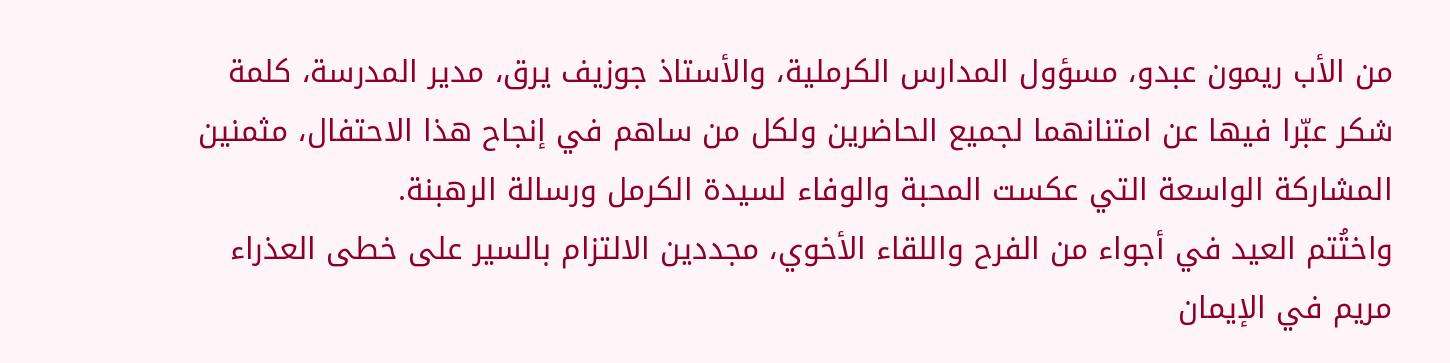من الأب ريمون عبدو، مسؤول المدارس الكرملية، والأستاذ جوزيف يرق، مدير المدرسة، كلمة شكر عبّرا فيها عن امتنانهما لجميع الحاضرين ولكل من ساهم في إنجاح هذا الاحتفال، مثمنين المشاركة الواسعة التي عكست المحبة والوفاء لسيدة الكرمل ورسالة الرهبنة.
واختُتم العيد في أجواء من الفرح واللقاء الأخوي، مجددين الالتزام بالسير على خطى العذراء مريم في الإيمان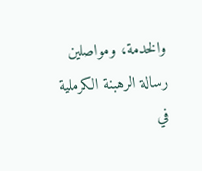والخدمة، ومواصلين رسالة الرهبنة الكرملية في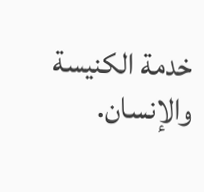خدمة الكنيسة والإنسان.